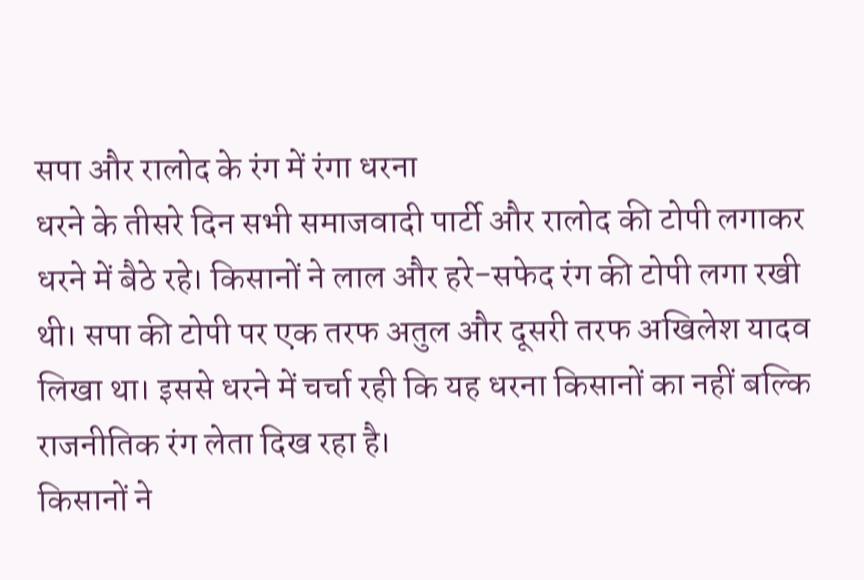सपा और रालोद के रंग में रंगा धरना
धरने के तीसरे दिन सभी समाजवादी पार्टी और रालोद की टोपी लगाकर धरने में बैठे रहे। किसानों ने लाल और हरे-सफेद रंग की टोपी लगा रखी थी। सपा की टोपी पर एक तरफ अतुल और दूसरी तरफ अखिलेश यादव लिखा था। इससे धरने में चर्चा रही कि यह धरना किसानों का नहीं बल्कि राजनीतिक रंग लेता दिख रहा है।
किसानों ने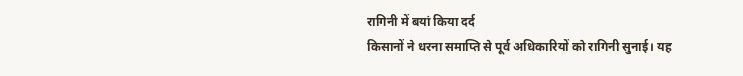रागिनी में बयां किया दर्द
किसानों ने धरना समाप्ति से पूर्व अधिकारियों को रागिनी सुनाई। यह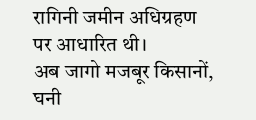रागिनी जमीन अधिग्रहण पर आधारित थी।
अब जागो मजबूर किसानों, घनी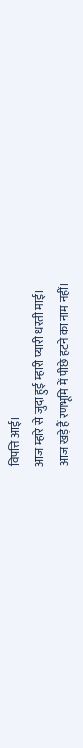विपत्ति आई।
आज म्हारे से जुदा हुई म्हारी प्यारी धरती माई।
आज खड़े हैं रणभूमि में पीछे हटने का नाम नहीं।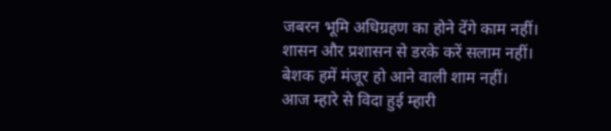जबरन भूमि अधिग्रहण का होने देंगे काम नहीं।
शासन और प्रशासन से डरके करें सलाम नहीं।
बेशक हमें मंजूर हो आने वाली शाम नहीं।
आज म्हारे से विदा हुई म्हारी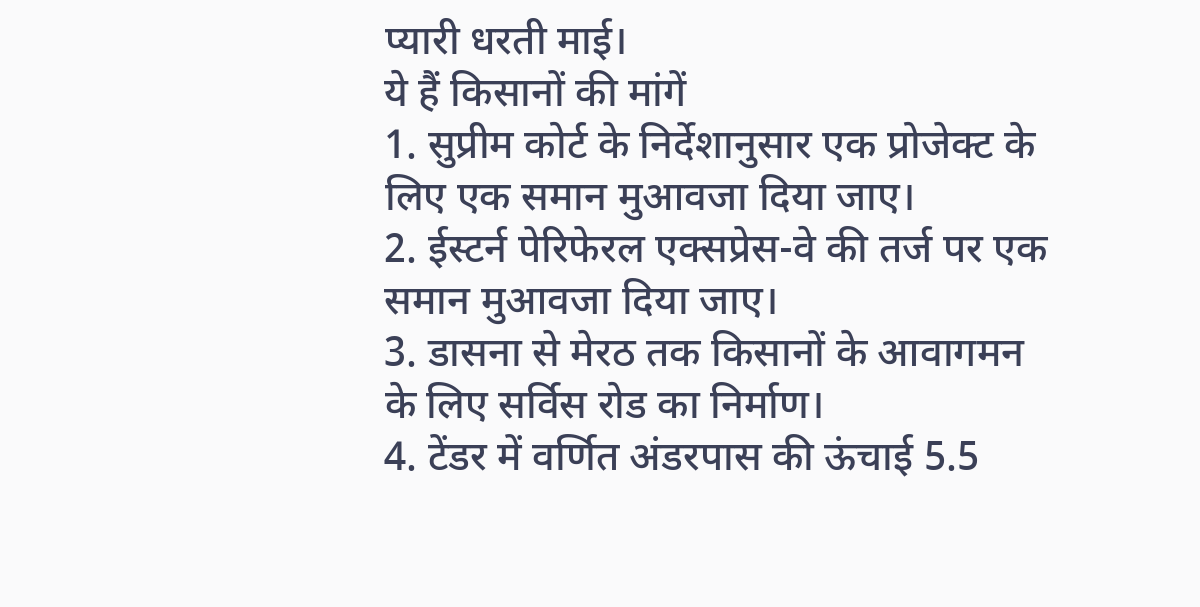प्यारी धरती माई।
ये हैं किसानों की मांगें
1. सुप्रीम कोर्ट के निर्देशानुसार एक प्रोजेक्ट के लिए एक समान मुआवजा दिया जाए।
2. ईस्टर्न पेरिफेरल एक्सप्रेस-वे की तर्ज पर एक समान मुआवजा दिया जाए।
3. डासना से मेरठ तक किसानों के आवागमन के लिए सर्विस रोड का निर्माण।
4. टेंडर में वर्णित अंडरपास की ऊंचाई 5.5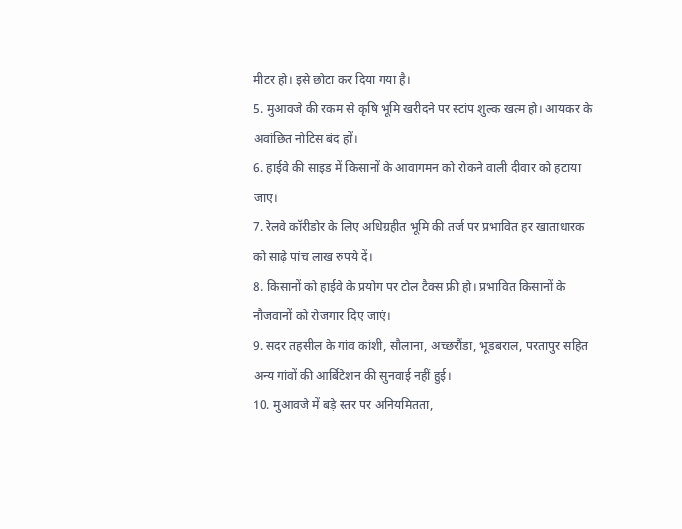मीटर हो। इसे छोटा कर दिया गया है।
5. मुआवजे की रकम से कृषि भूमि खरीदने पर स्टांप शुल्क खत्म हो। आयकर के अवांछित नोटिस बंद हों।
6. हाईवे की साइड में किसानों के आवागमन को रोकने वाली दीवार को हटाया जाए।
7. रेलवे कॉरीडोर के लिए अधिग्रहीत भूमि की तर्ज पर प्रभावित हर खाताधारक को साढ़े पांच लाख रुपये दें।
8. किसानों को हाईवे के प्रयोग पर टोल टैक्स फ्री हो। प्रभावित किसानों के नौजवानों को रोजगार दिए जाएं।
9. सदर तहसील के गांव कांशी, सौलाना, अच्छरौंडा, भूडबराल, परतापुर सहित अन्य गांवों की आर्बिटेशन की सुनवाई नहीं हुई।
10. मुआवजे में बड़े स्तर पर अनियमितता,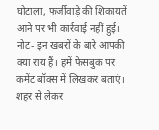घोटाला, फर्जीवाड़े की शिकायतें आने पर भी कार्रवाई नहीं हुई।
नोट- इन खबरों के बारे आपकी क्या राय हैं। हमें फेसबुक पर कमेंट बॉक्स में लिखकर बताएं।
शहर से लेकर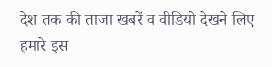देश तक की ताजा खबरें व वीडियो देखने लिए हमारे इस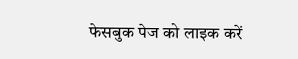फेसबुक पेज को लाइक करें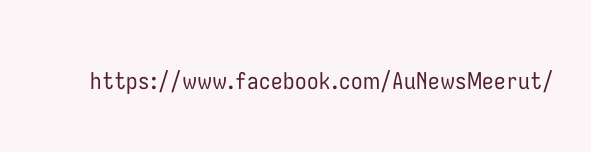https://www.facebook.com/AuNewsMeerut/